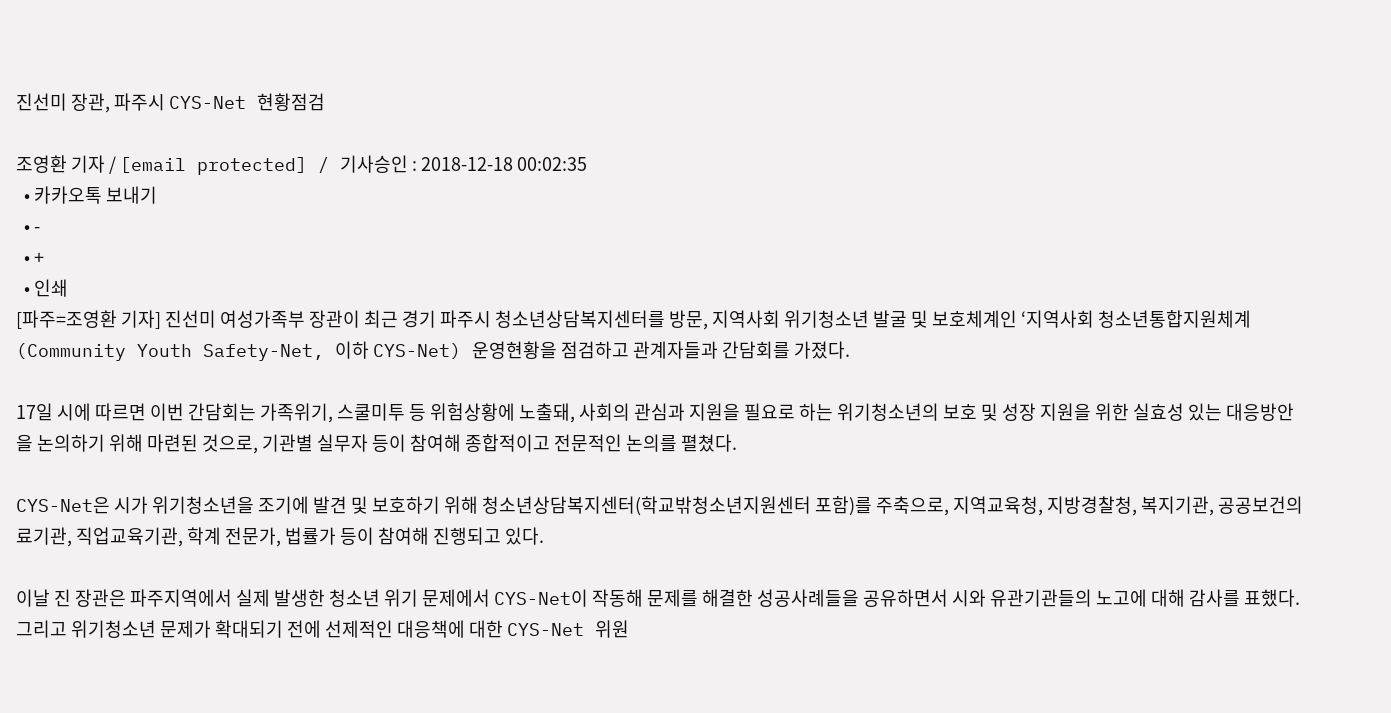진선미 장관, 파주시 CYS-Net 현황점검

조영환 기자 / [email protected] / 기사승인 : 2018-12-18 00:02:35
  • 카카오톡 보내기
  • -
  • +
  • 인쇄
[파주=조영환 기자] 진선미 여성가족부 장관이 최근 경기 파주시 청소년상담복지센터를 방문, 지역사회 위기청소년 발굴 및 보호체계인 ‘지역사회 청소년통합지원체계(Community Youth Safety-Net, 이하 CYS-Net) 운영현황을 점검하고 관계자들과 간담회를 가졌다.

17일 시에 따르면 이번 간담회는 가족위기, 스쿨미투 등 위험상황에 노출돼, 사회의 관심과 지원을 필요로 하는 위기청소년의 보호 및 성장 지원을 위한 실효성 있는 대응방안을 논의하기 위해 마련된 것으로, 기관별 실무자 등이 참여해 종합적이고 전문적인 논의를 펼쳤다.

CYS-Net은 시가 위기청소년을 조기에 발견 및 보호하기 위해 청소년상담복지센터(학교밖청소년지원센터 포함)를 주축으로, 지역교육청, 지방경찰청, 복지기관, 공공보건의료기관, 직업교육기관, 학계 전문가, 법률가 등이 참여해 진행되고 있다.

이날 진 장관은 파주지역에서 실제 발생한 청소년 위기 문제에서 CYS-Net이 작동해 문제를 해결한 성공사례들을 공유하면서 시와 유관기관들의 노고에 대해 감사를 표했다. 그리고 위기청소년 문제가 확대되기 전에 선제적인 대응책에 대한 CYS-Net 위원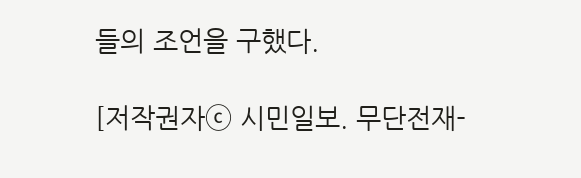들의 조언을 구했다.

[저작권자ⓒ 시민일보. 무단전재-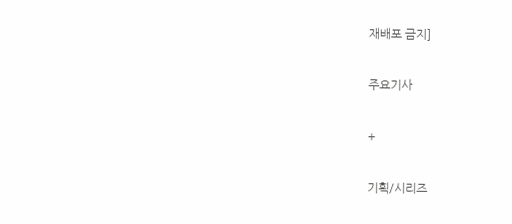재배포 금지]

주요기사

+

기획/시리즈